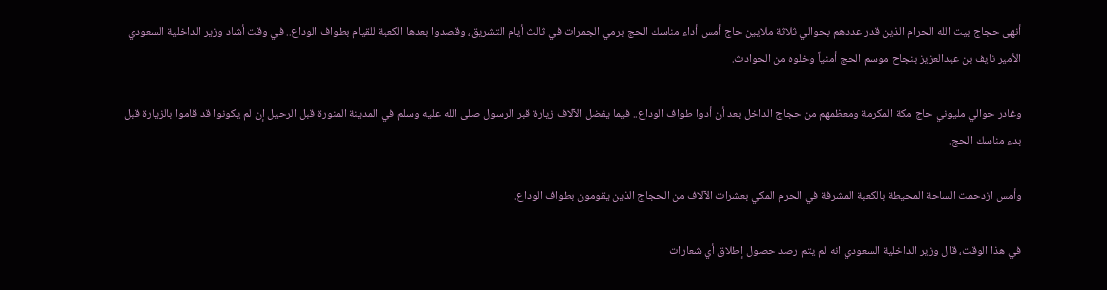أنهى حجاج بيت الله الحرام الذين قدر عددهم بحوالي ثلاثة ملايين حاج أمس أداء مناسك الحج برمي الجمرات في ثالث أيام التشريق، وقصدوا بعدها الكعبة للقيام بطواف الوداع.. في وقت أشاد وزير الداخلية السعودي الأمير نايف بن عبدالعزيز بنجاح موسم الحج أمنياً وخلوه من الحوادث.

وغادر حوالي مليوني حاج مكة المكرمة ومعظمهم من حجاج الداخل بعد أن أدوا طواف الوداع.. فيما يفضل الآلاف زيارة قبر الرسول صلى الله عليه وسلم في المدينة المنورة قبل الرحيل إن لم يكونوا قد قاموا بالزيارة قبل بدء مناسك الحج.

وأمس ازدحمت الساحة المحيطة بالكعبة المشرفة في الحرم المكي بعشرات الآلاف من الحجاج الذين يقومون بطواف الوداع.

في هذا الوقت، قال وزير الداخلية السعودي انه لم يتم رصد حصول إطلاق أي شعارات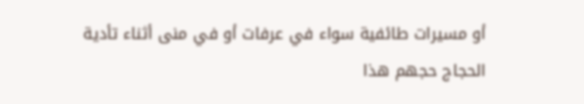أو مسيرات طائفية سواء في عرفات أو في منى أثناء تأدية الحجاج حجهم هذا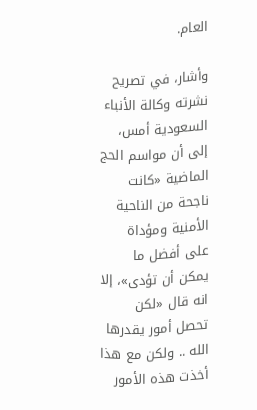العام.

وأشار، في تصريح نشرته وكالة الأنباء السعودية أمس، إلى أن مواسم الحج الماضية «كانت ناجحة من الناحية الأمنية ومؤداة على أفضل ما يمكن أن تؤدى»، إلا انه قال «لكن تحصل أمور يقدرها الله .. ولكن مع هذا أخذت هذه الأمور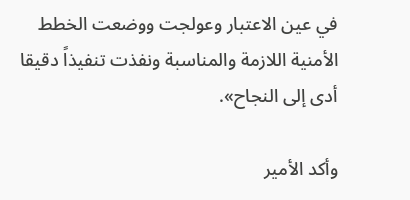في عين الاعتبار وعولجت ووضعت الخطط الأمنية اللازمة والمناسبة ونفذت تنفيذاً دقيقا أدى إلى النجاح».

وأكد الأمير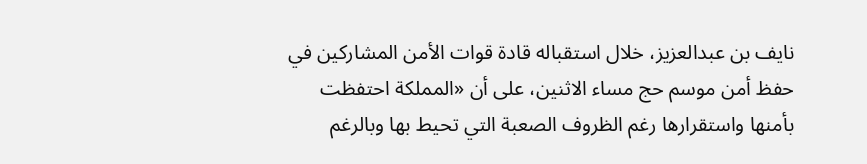نايف بن عبدالعزيز، خلال استقباله قادة قوات الأمن المشاركين في حفظ أمن موسم حج مساء الاثنين، على أن «المملكة احتفظت بأمنها واستقرارها رغم الظروف الصعبة التي تحيط بها وبالرغم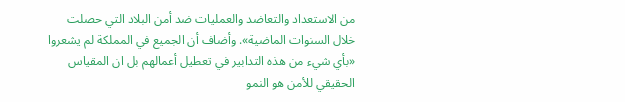من الاستعداد والتعاضد والعمليات ضد أمن البلاد التي حصلت خلال السنوات الماضية». وأضاف أن الجميع في المملكة لم يشعروا «بأي شيء من هذه التدابير في تعطيل أعمالهم بل ان المقياس الحقيقي للأمن هو النمو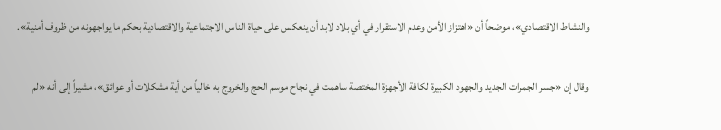والنشاط الاقتصادي»، موضحاً أن «اهتزاز الأمن وعدم الاستقرار في أي بلاد لابد أن ينعكس على حياة الناس الاجتماعية والاقتصادية بحكم ما يواجهونه من ظروف أمنية».

وقال إن «جسر الجمرات الجديد والجهود الكبيرة لكافة الأجهزة المختصة ساهمت في نجاح موسم الحج والخروج به خالياً من أية مشكلات أو عوائق»، مشيراً إلى أنه «لم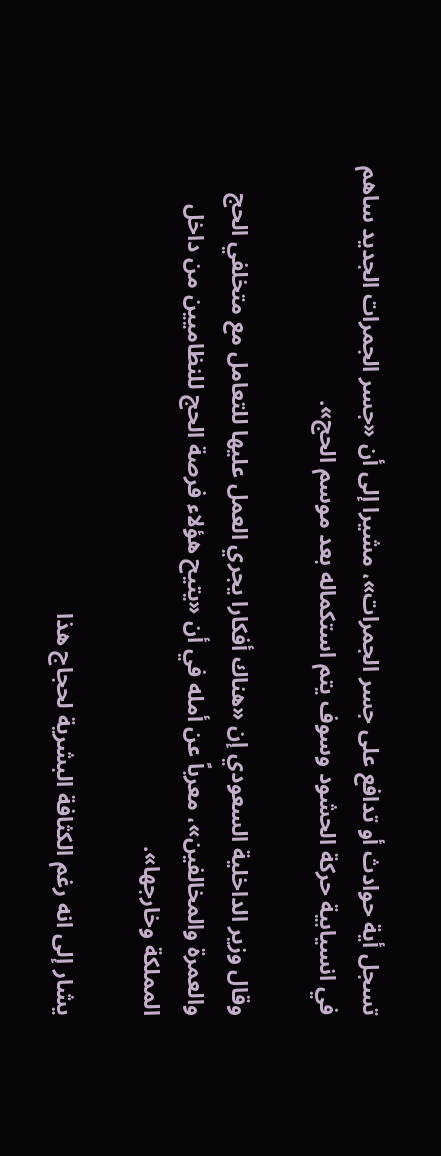تسجل أية حوادث أو تدافع على جسر الجمرات»، مشيرا إلى أن «جسر الجمرات الجديد ساهم في انسيابية حركة الحشود وسوف يتم استكماله بعد موسم الحج».

وقال وزير الداخلية السعودي إن «هناك أفكارا يجري العمل عليها للتعامل مع متخلفي الحج والعمرة والمخالفين»، معرباً عن أمله في أن «يتيح هؤلاء فرصة الحج للنظاميين من داخل المملكة وخارجها».

يشار إلى انه رغم الكثافة البشرية لحجاج هذا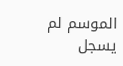الموسم لم يسجل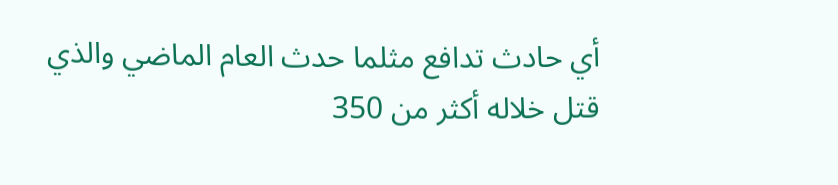أي حادث تدافع مثلما حدث العام الماضي والذي قتل خلاله أكثر من 350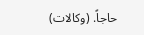حاجاً. (وكالات)